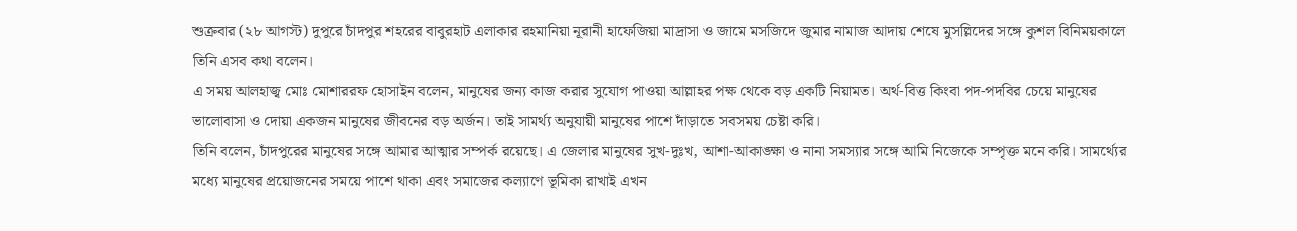শুক্রবার (২৮ আগস্ট) দুপুরে চাঁদপুর শহরের বাবুরহাট এলাকার রহমানিয়া নূরানী হাফেজিয়া মাদ্রাসা ও জামে মসজিদে জুমার নামাজ আদায় শেষে মুসল্লিদের সঙ্গে কুশল বিনিময়কালে তিনি এসব কথা বলেন।
এ সময় আলহাজ্ব মোঃ মোশাররফ হোসাইন বলেন, মানুষের জন্য কাজ করার সুযোগ পাওয়া আল্লাহর পক্ষ থেকে বড় একটি নিয়ামত। অর্থ-বিত্ত কিংবা পদ-পদবির চেয়ে মানুষের ভালোবাসা ও দোয়া একজন মানুষের জীবনের বড় অর্জন। তাই সামর্থ্য অনুযায়ী মানুষের পাশে দাঁড়াতে সবসময় চেষ্টা করি।
তিনি বলেন, চাঁদপুরের মানুষের সঙ্গে আমার আত্মার সম্পর্ক রয়েছে। এ জেলার মানুষের সুখ-দুঃখ, আশা-আকাঙ্ক্ষা ও নানা সমস্যার সঙ্গে আমি নিজেকে সম্পৃক্ত মনে করি। সামর্থ্যের মধ্যে মানুষের প্রয়োজনের সময়ে পাশে থাকা এবং সমাজের কল্যাণে ভূমিকা রাখাই এখন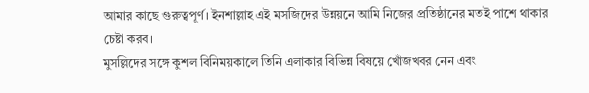আমার কাছে গুরুত্বপূর্ণ। ইনশাল্লাহ এই মসজিদের উন্নয়নে আমি নিজের প্রতিষ্ঠানের মতই পাশে থাকার চেষ্টা করব।
মুসল্লিদের সঙ্গে কুশল বিনিময়কালে তিনি এলাকার বিভিন্ন বিষয়ে খোঁজখবর নেন এবং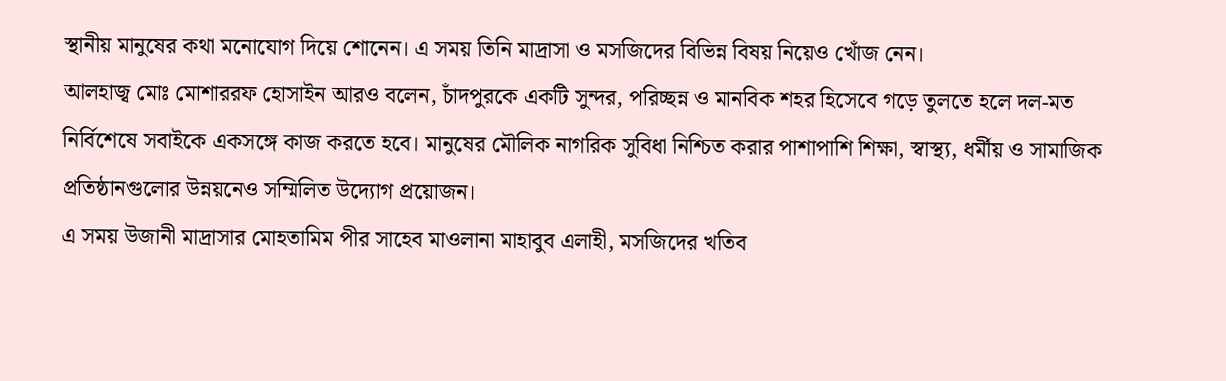স্থানীয় মানুষের কথা মনোযোগ দিয়ে শোনেন। এ সময় তিনি মাদ্রাসা ও মসজিদের বিভিন্ন বিষয় নিয়েও খোঁজ নেন।
আলহাজ্ব মোঃ মোশাররফ হোসাইন আরও বলেন, চাঁদপুরকে একটি সুন্দর, পরিচ্ছন্ন ও মানবিক শহর হিসেবে গড়ে তুলতে হলে দল-মত নির্বিশেষে সবাইকে একসঙ্গে কাজ করতে হবে। মানুষের মৌলিক নাগরিক সুবিধা নিশ্চিত করার পাশাপাশি শিক্ষা, স্বাস্থ্য, ধর্মীয় ও সামাজিক প্রতিষ্ঠানগুলোর উন্নয়নেও সম্মিলিত উদ্যোগ প্রয়োজন।
এ সময় উজানী মাদ্রাসার মোহতামিম পীর সাহেব মাওলানা মাহাবুব এলাহী, মসজিদের খতিব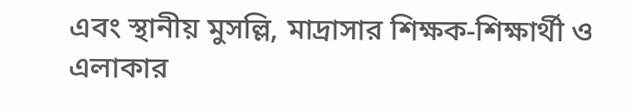এবং স্থানীয় মুসল্লি, মাদ্রাসার শিক্ষক-শিক্ষার্থী ও এলাকার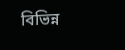বিভিন্ন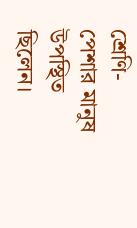শ্রেণি-পেশার মানুষ উপস্থিত ছিলেন।